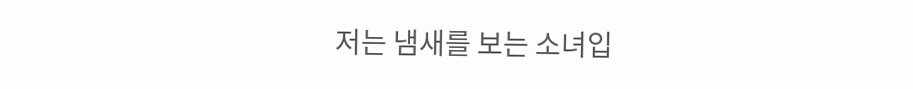저는 냄새를 보는 소녀입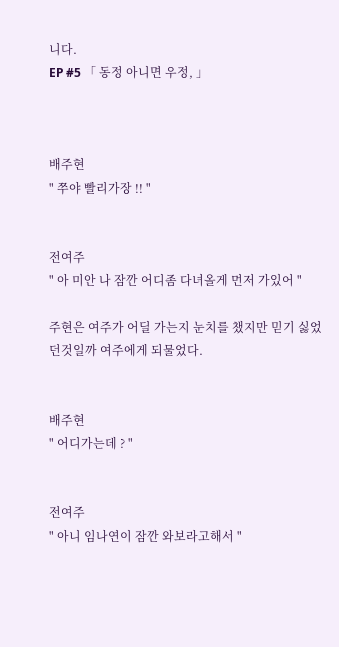니다.
EP #5 「 동정 아니면 우정, 」



배주현
" 쭈야 빨리가장 !! "


전여주
" 아 미안 나 잠깐 어디좀 다녀올게 먼저 가있어 "

주현은 여주가 어딜 가는지 눈치를 챘지만 믿기 싫었던것일까 여주에게 되물었다.


배주현
" 어디가는데 ? "


전여주
" 아니 임나연이 잠깐 와보라고해서 "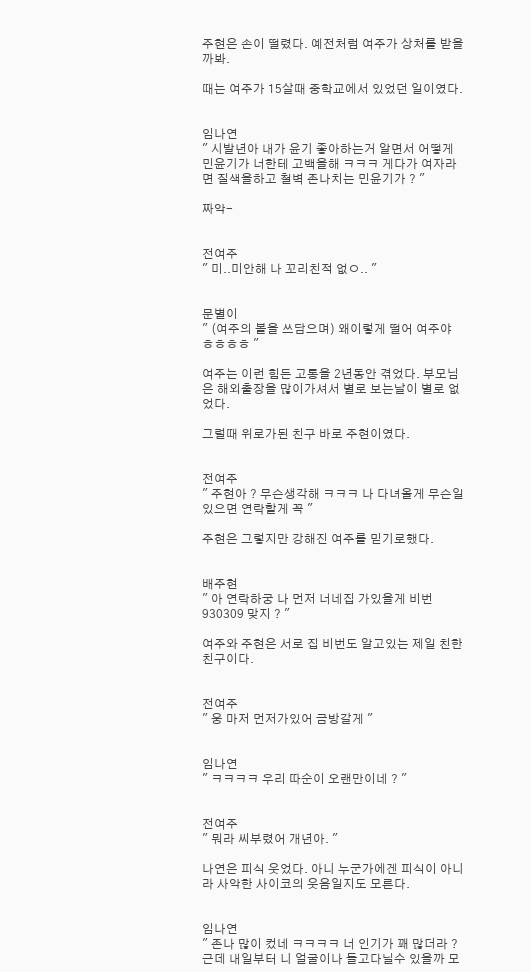주현은 손이 떨렸다. 예전처럼 여주가 상처를 받을까봐.

때는 여주가 15살때 중학교에서 있었던 일이였다.


임나연
" 시발년아 내가 윤기 좋아하는거 알면서 어떻게 민윤기가 너한테 고백을해 ㅋㅋㅋ 게다가 여자라면 질색을하고 철벽 존나치는 민윤기가 ? "

짜악-


전여주
" 미..미안해 나 꼬리친적 없ㅇ.. "


문별이
" (여주의 볼을 쓰담으며) 왜이렇게 떨어 여주야 ㅎㅎㅎㅎ "

여주는 이런 힘든 고통을 2년동안 겪었다. 부모님은 해외출장을 많이가셔서 별로 보는날이 별로 없었다.

그럴때 위로가된 친구 바로 주현이였다.


전여주
" 주현아 ? 무슨생각해 ㅋㅋㅋ 나 다녀올게 무슨일있으면 연락할게 꼭 "

주현은 그렇지만 강해진 여주를 믿기로했다.


배주현
" 아 연락하궁 나 먼저 너네집 가있을게 비번 930309 맞지 ? "

여주와 주현은 서로 집 비번도 알고있는 제일 친한 친구이다.


전여주
" 웅 마저 먼저가있어 금방갈게 "


임나연
" ㅋㅋㅋㅋ 우리 따순이 오랜만이네 ? "


전여주
" 뭐라 씨부렸어 개년아. "

나연은 피식 웃었다. 아니 누군가에겐 피식이 아니라 사악한 사이코의 웃음일지도 모른다.


임나연
" 존나 많이 컸네 ㅋㅋㅋㅋ 너 인기가 꽤 많더라 ? 근데 내일부터 니 얼굴이나 들고다닐수 있을까 모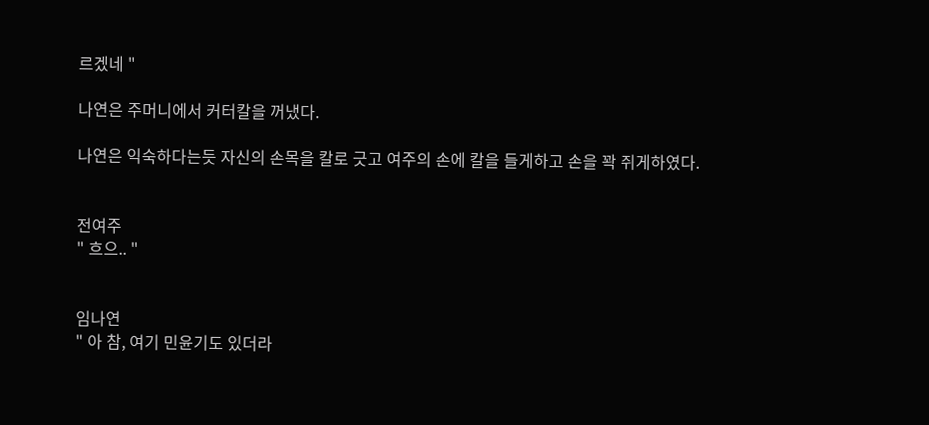르겠네 "

나연은 주머니에서 커터칼을 꺼냈다.

나연은 익숙하다는듯 자신의 손목을 칼로 긋고 여주의 손에 칼을 들게하고 손을 꽉 쥐게하였다.


전여주
" 흐으.. "


임나연
" 아 참, 여기 민윤기도 있더라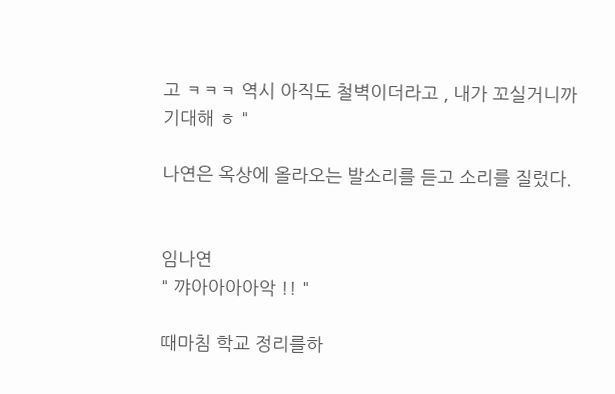고 ㅋㅋㅋ 역시 아직도 철벽이더라고 , 내가 꼬실거니까 기대해 ㅎ "

나연은 옥상에 올라오는 발소리를 듣고 소리를 질렀다.


임나연
" 꺄아아아아악 !! "

때마침 학교 정리를하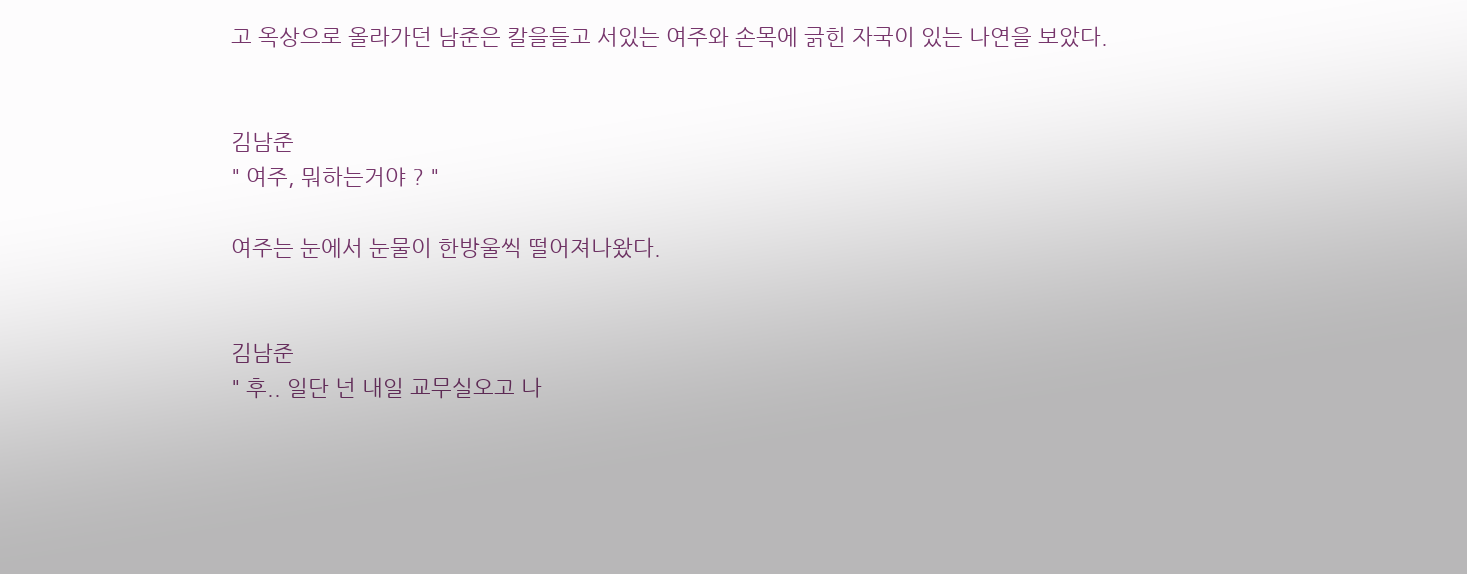고 옥상으로 올라가던 남준은 칼을들고 서있는 여주와 손목에 긁힌 자국이 있는 나연을 보았다.


김남준
" 여주, 뭐하는거야 ? "

여주는 눈에서 눈물이 한방울씩 떨어져나왔다.


김남준
" 후.. 일단 넌 내일 교무실오고 나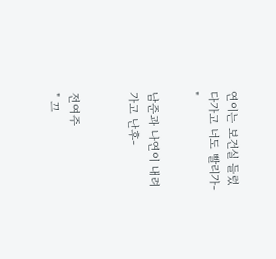연이는 보건실 들렀다가고 너도 빨리가- "

남준과 나연이 내려가고 난후-


전여주
" 끄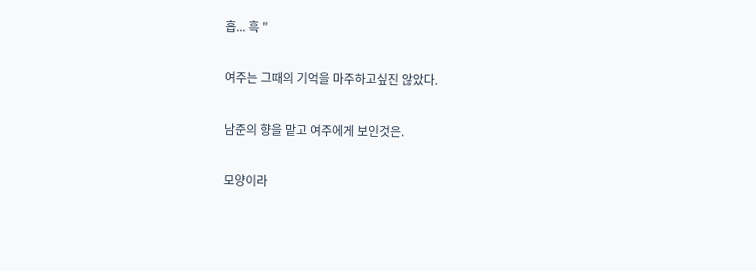흡... 흑 "

여주는 그때의 기억을 마주하고싶진 않았다.

남준의 향을 맡고 여주에게 보인것은.

모양이라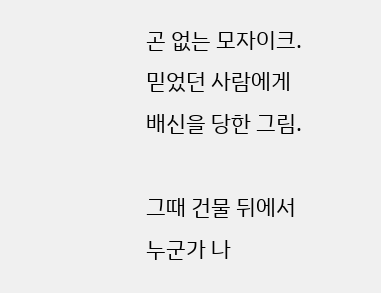곤 없는 모자이크. 믿었던 사람에게 배신을 당한 그림.

그때 건물 뒤에서 누군가 나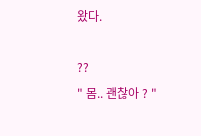왔다.

??
" 몸.. 괜찮아 ? "